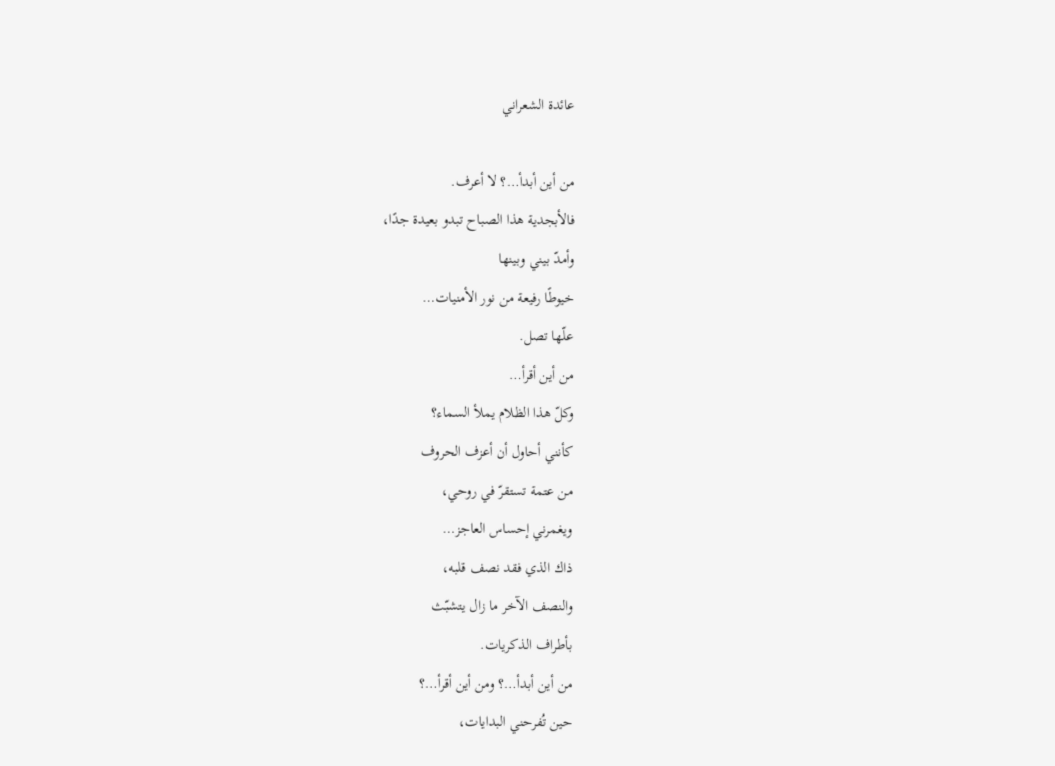عائدة الشعراني

من أين أبدأ…؟ لا أعرف.
فالأبجدية هذا الصباح تبدو بعيدة جدًا،
وأمدّ بيني وبينها
خيوطًا رفيعة من نور الأمنيات…
علّها تصل.
من أين أقرأ…
وكلّ هذا الظلام يملأ السماء؟
كأنني أحاول أن أعزف الحروف
من عتمة تستقرّ في روحي،
ويغمرني إحساس العاجز…
ذاك الذي فقد نصف قلبه،
والنصف الآخر ما زال يتشبّث
بأطراف الذكريات.
من أين أبدأ…؟ ومن أين أقرأ…؟
حين تُفرحني البدايات،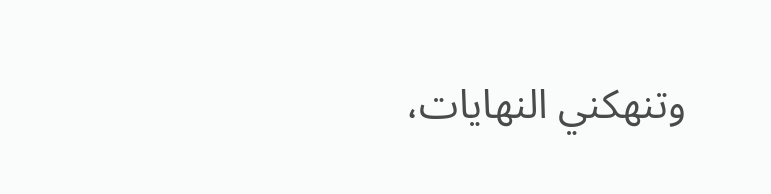وتنهكني النهايات،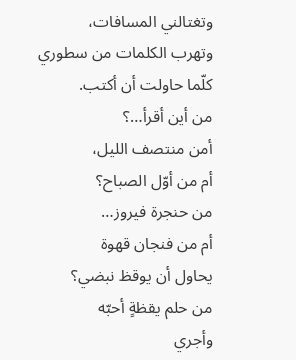وتغتالني المسافات،
وتهرب الكلمات من سطوري
كلّما حاولت أن أكتب.
من أين أقرأ…؟
أمن منتصف الليل،
أم من أوّل الصباح؟
من حنجرة فيروز…
أم من فنجان قهوة
يحاول أن يوقظ نبضي؟
من حلم يقظةٍ أحبّه
وأجري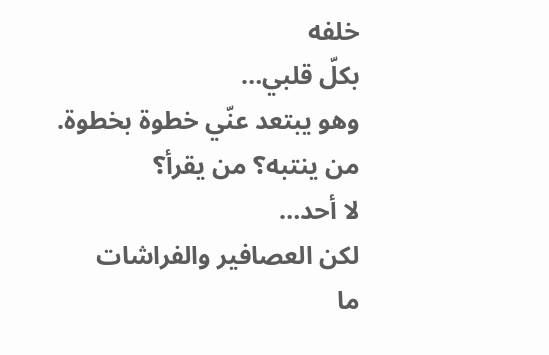خلفه
بكلّ قلبي…
وهو يبتعد عنّي خطوة بخطوة.
من ينتبه؟ من يقرأ؟
لا أحد…
لكن العصافير والفراشات
ما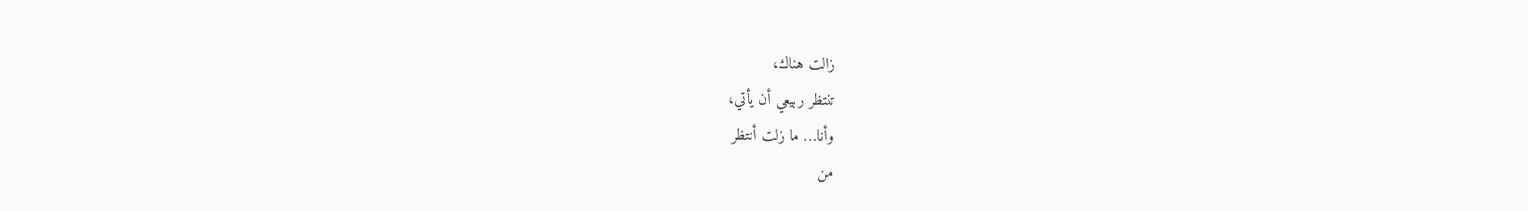زالت هناك،
تنتظر ربيعي أن يأتي،
وأنا… ما زلت أنتظر
من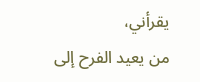يقرأني،
من يعيد الفرح إلى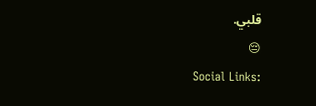قلبي.
😔
Social Links: